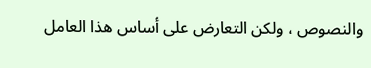والنصوص ، ولكن التعارض على أساس هذا العامل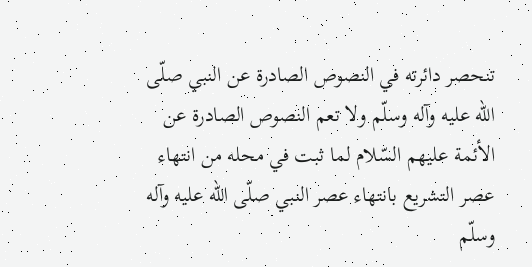تنحصر دائرته في النصوص الصادرة عن النبي صلّى اللّه عليه وآله وسلّم ولا تعم النصوص الصادرة عن الأئمة عليهم السّلام لما ثبت في محله من انتهاء عصر التشريع بانتهاء عصر النبي صلّى اللّه عليه وآله وسلّم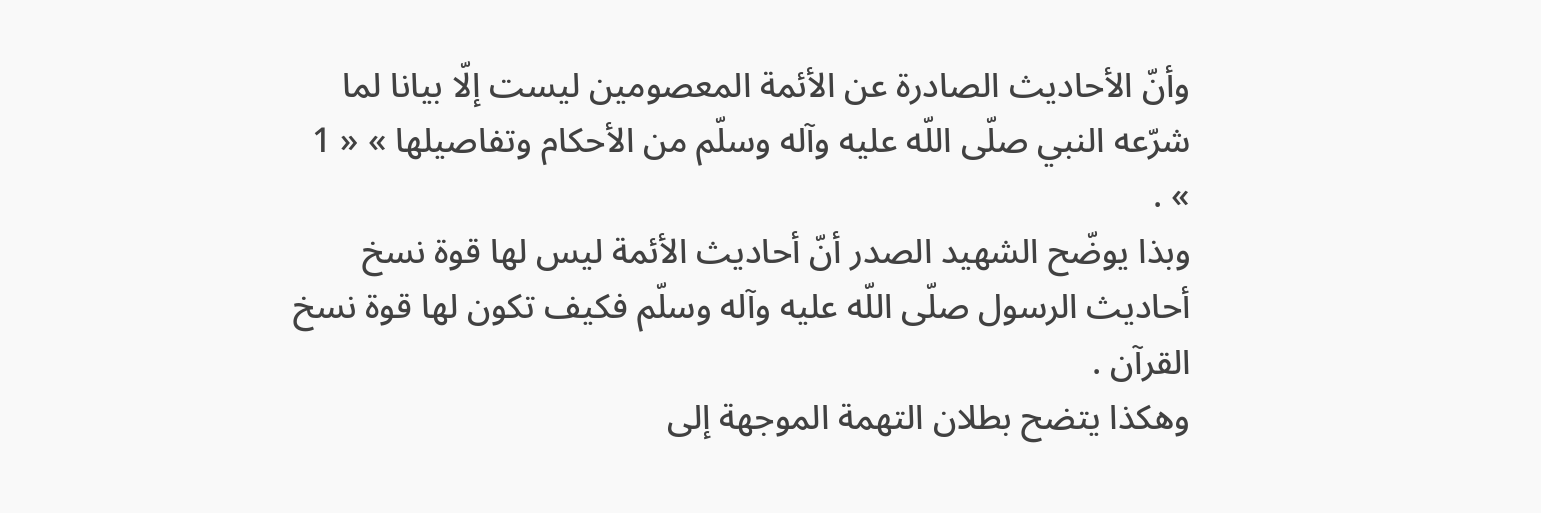وأنّ الأحاديث الصادرة عن الأئمة المعصومين ليست إلّا بيانا لما شرّعه النبي صلّى اللّه عليه وآله وسلّم من الأحكام وتفاصيلها » « 1 » .
وبذا يوضّح الشهيد الصدر أنّ أحاديث الأئمة ليس لها قوة نسخ أحاديث الرسول صلّى اللّه عليه وآله وسلّم فكيف تكون لها قوة نسخ القرآن .
وهكذا يتضح بطلان التهمة الموجهة إلى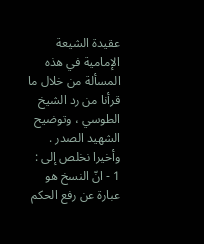عقيدة الشيعة الإمامية في هذه المسألة من خلال ما قرأنا من رد الشيخ الطوسي ، وتوضيح الشهيد الصدر .
وأخيرا نخلص إلى :
1 - انّ النسخ هو عبارة عن رفع الحكم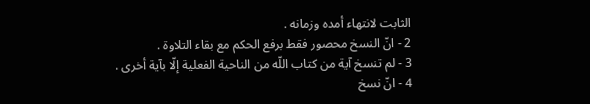الثابت لانتهاء أمده وزمانه .
2 - انّ النسخ محصور فقط برفع الحكم مع بقاء التلاوة .
3 - لم تنسخ آية من كتاب اللّه من الناحية الفعلية إلّا بآية أخرى .
4 - انّ نسخ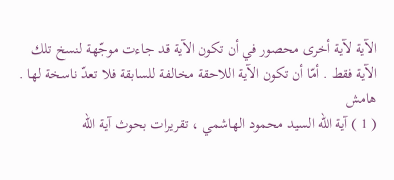الآية لآية أخرى محصور في أن تكون الآية قد جاءت موجّهة لنسخ تلك الآية فقط . أمّا أن تكون الآية اللاحقة مخالفة للسابقة فلا تعدّ ناسخة لها .
هامش
( 1 ) آية اللّه السيد محمود الهاشمي ، تقريرات بحوث آية اللّه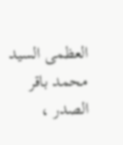العظمى السيد محمد باقر الصدر ،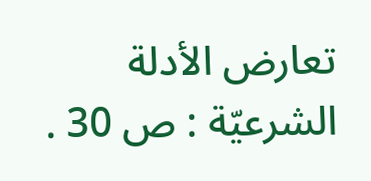تعارض الأدلة الشرعيّة : ص 30 .